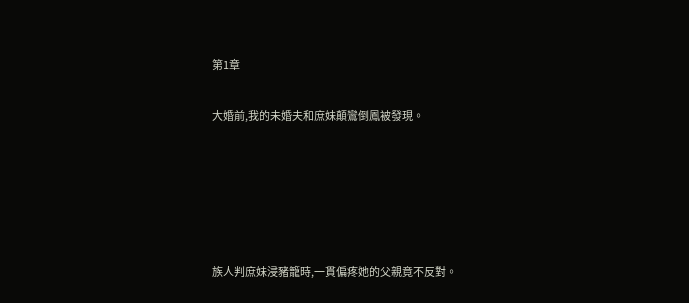第1章

大婚前,我的未婚夫和庶妹顛鸞倒鳳被發現。





族人判庶妹浸豬籠時,一貫偏疼她的父親竟不反對。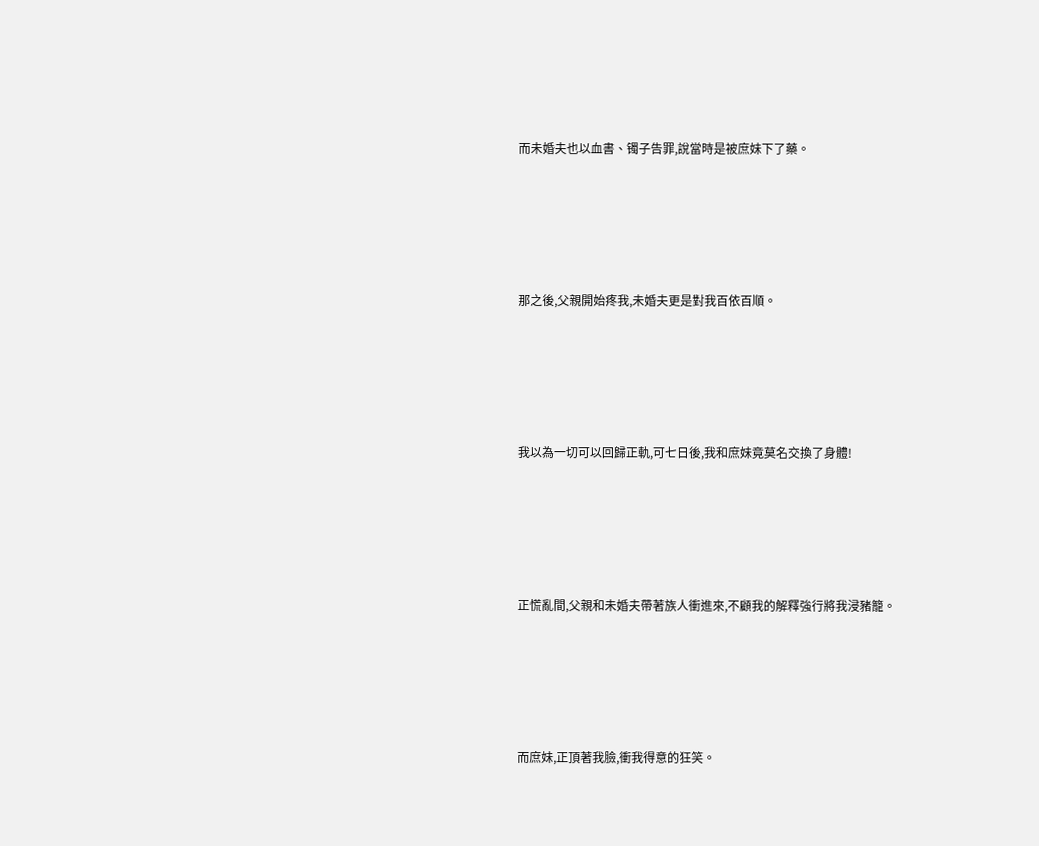而未婚夫也以血書、镯子告罪,說當時是被庶妹下了藥。





那之後,父親開始疼我,未婚夫更是對我百依百順。





我以為一切可以回歸正軌,可七日後,我和庶妹竟莫名交換了身體!





正慌亂間,父親和未婚夫帶著族人衝進來,不顧我的解釋強行將我浸豬籠。





而庶妹,正頂著我臉,衝我得意的狂笑。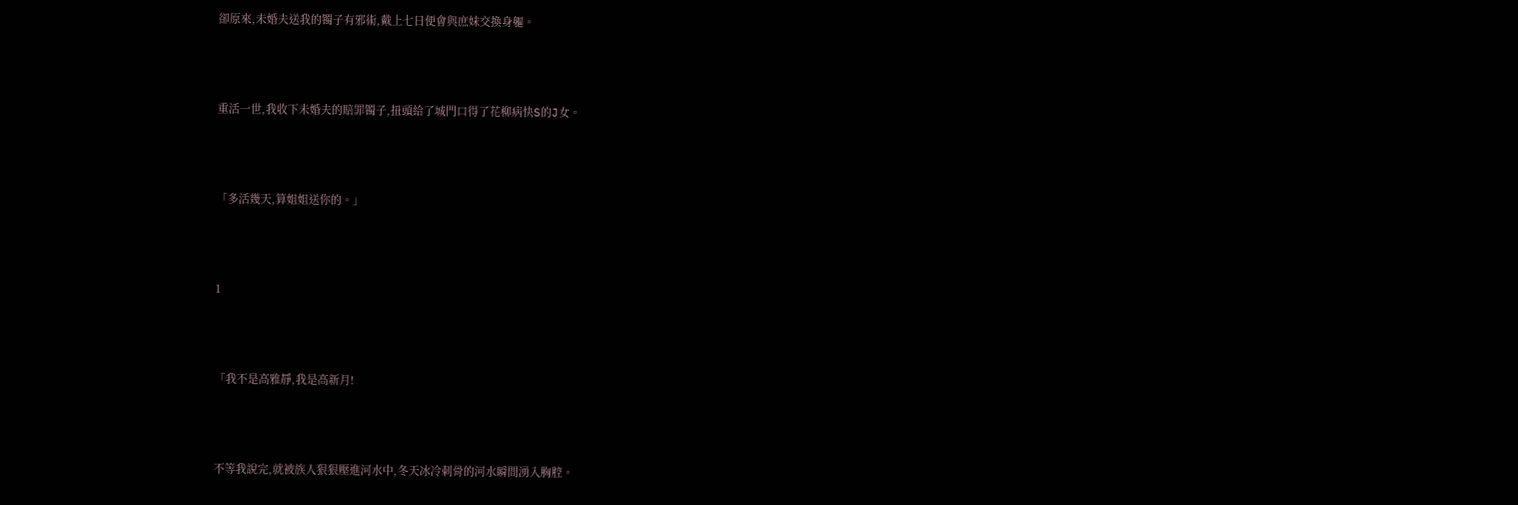卻原來,未婚夫送我的镯子有邪術,戴上七日便會與庶妹交換身軀。





重活一世,我收下未婚夫的賠罪镯子,扭頭給了城門口得了花柳病快S的J女。





「多活幾天,算姐姐送你的。」





1





「我不是高雅靜,我是高新月!





不等我說完,就被族人狠狠壓進河水中,冬天冰冷刺骨的河水瞬間湧入胸腔。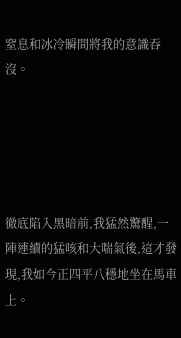窒息和冰冷瞬間將我的意識吞沒。





徹底陷入黑暗前,我猛然驚醒,一陣連續的猛咳和大喘氣後,這才發現,我如今正四平八穩地坐在馬車上。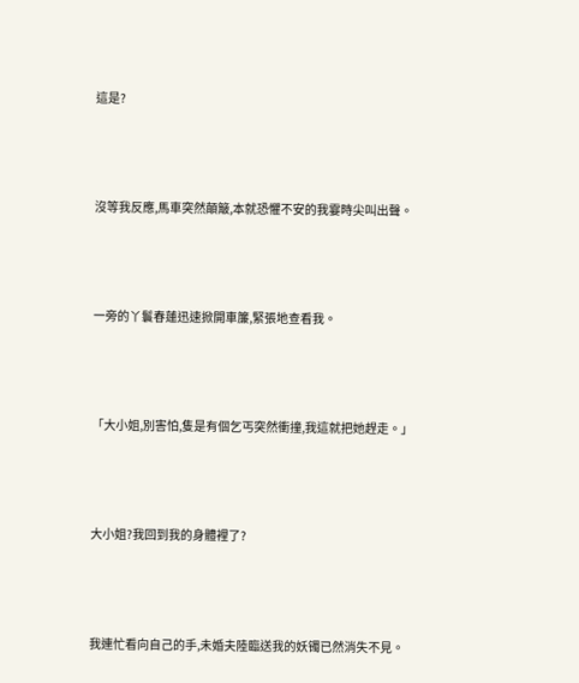這是?





沒等我反應,馬車突然顛簸,本就恐懼不安的我霎時尖叫出聲。





一旁的丫鬟春蓮迅速掀開車簾,緊張地查看我。





「大小姐,別害怕,隻是有個乞丐突然衝撞,我這就把她趕走。」





大小姐?我回到我的身體裡了?





我連忙看向自己的手,未婚夫陸臨送我的妖镯已然消失不見。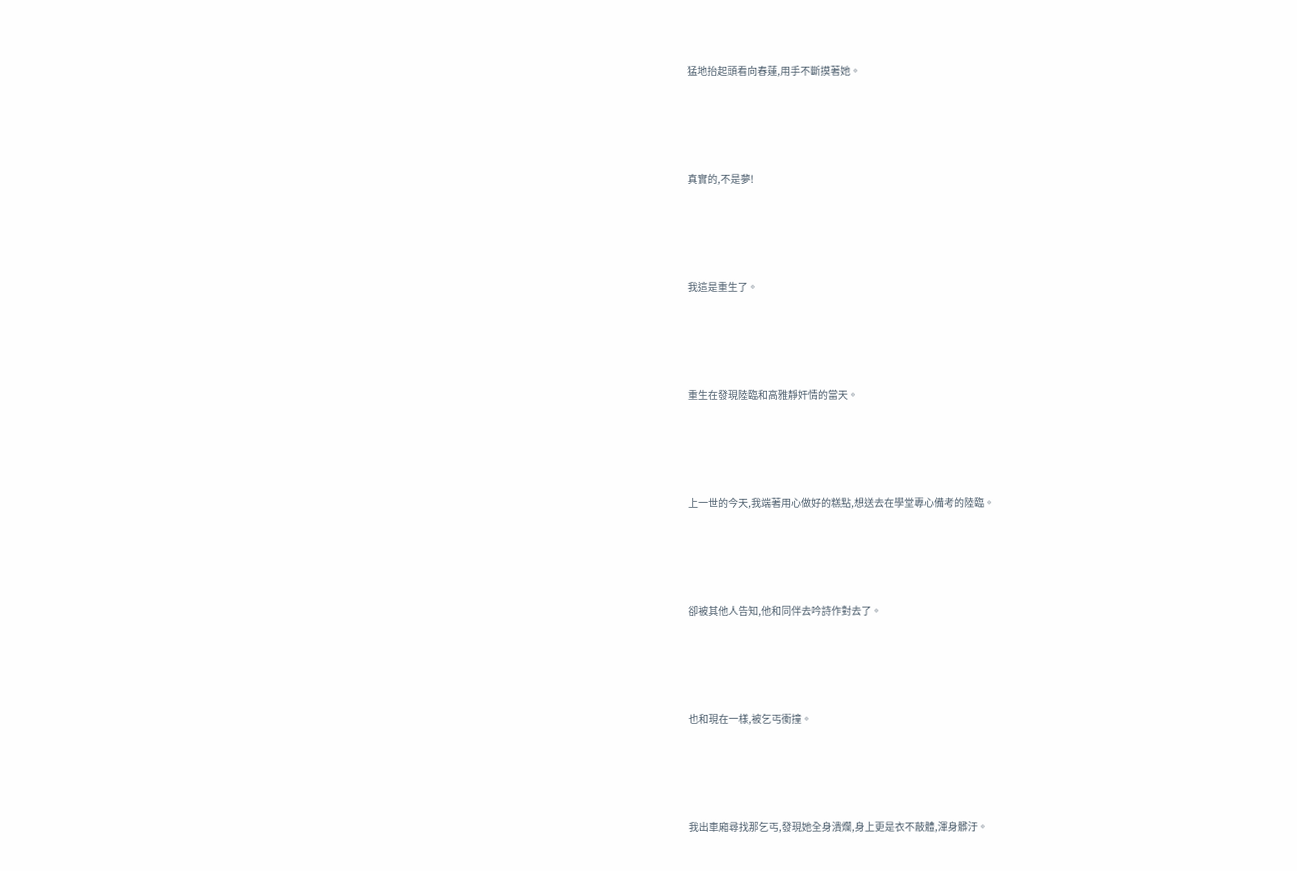猛地抬起頭看向春蓮,用手不斷摸著她。





真實的,不是夢!





我這是重生了。





重生在發現陸臨和高雅靜奸情的當天。





上一世的今天,我端著用心做好的糕點,想送去在學堂專心備考的陸臨。





卻被其他人告知,他和同伴去吟詩作對去了。





也和現在一樣,被乞丐衝撞。





我出車廂尋找那乞丐,發現她全身潰爛,身上更是衣不蔽體,渾身髒汙。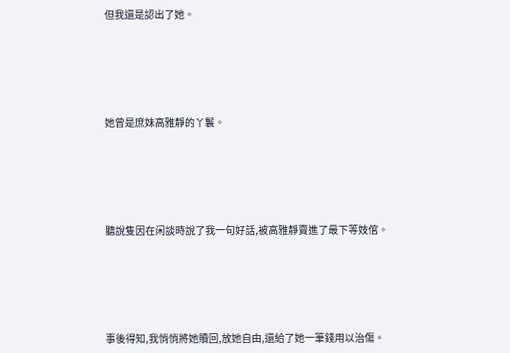但我還是認出了她。





她曾是庶妹高雅靜的丫鬟。





聽說隻因在闲談時說了我一句好話,被高雅靜賣進了最下等妓倌。





事後得知,我悄悄將她贖回,放她自由,還給了她一筆錢用以治傷。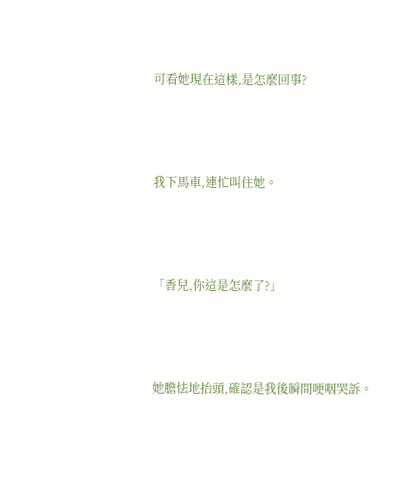可看她現在這樣,是怎麼回事?





我下馬車,連忙叫住她。





「香兒,你這是怎麼了?」





她膽怯地抬頭,確認是我後瞬間哽咽哭訴。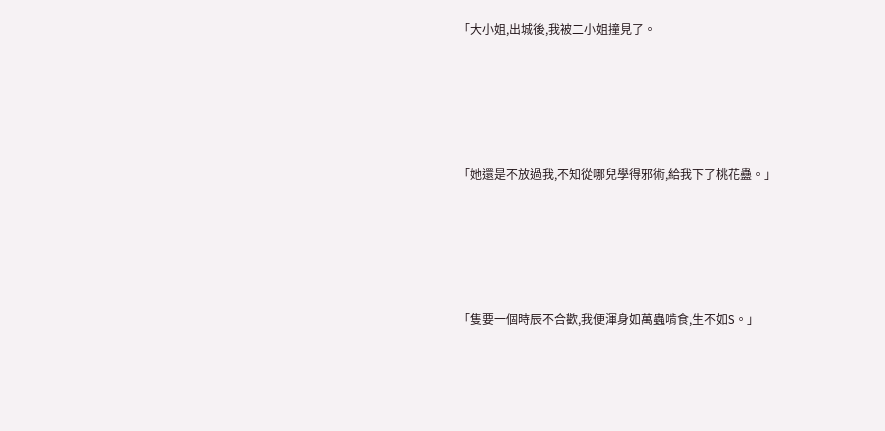「大小姐,出城後,我被二小姐撞見了。





「她還是不放過我,不知從哪兒學得邪術,給我下了桃花蠱。」





「隻要一個時辰不合歡,我便渾身如萬蟲啃食,生不如S。」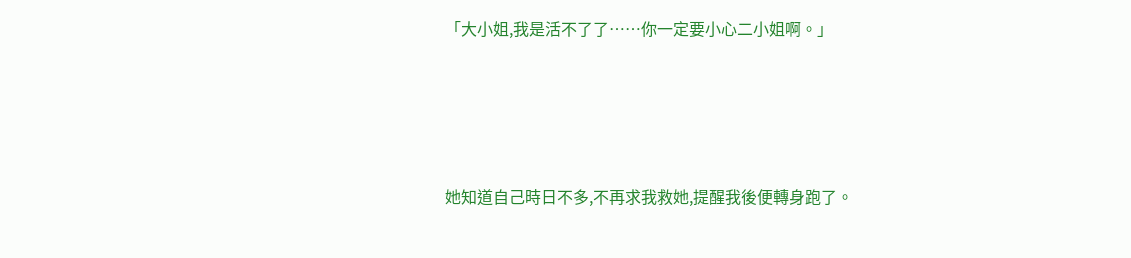「大小姐,我是活不了了……你一定要小心二小姐啊。」





她知道自己時日不多,不再求我救她,提醒我後便轉身跑了。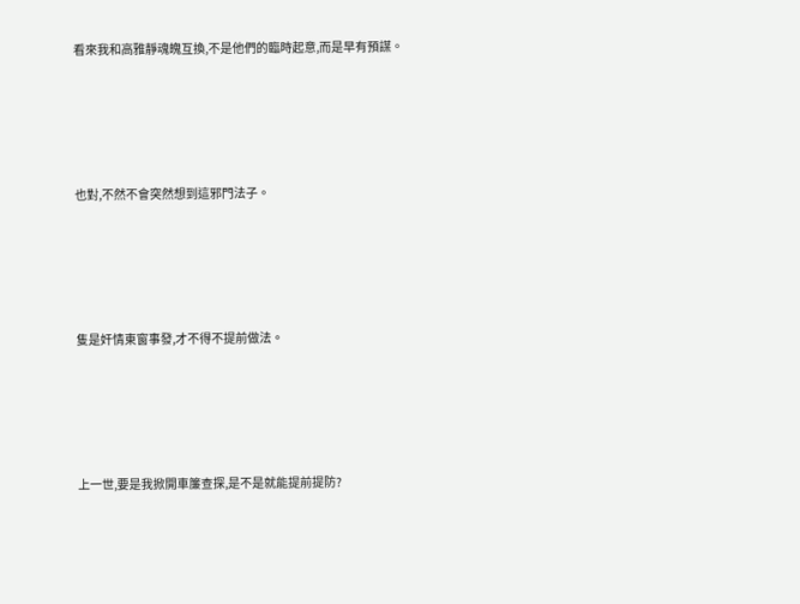看來我和高雅靜魂魄互換,不是他們的臨時起意,而是早有預謀。





也對,不然不會突然想到這邪門法子。





隻是奸情東窗事發,才不得不提前做法。





上一世,要是我掀開車簾查探,是不是就能提前提防?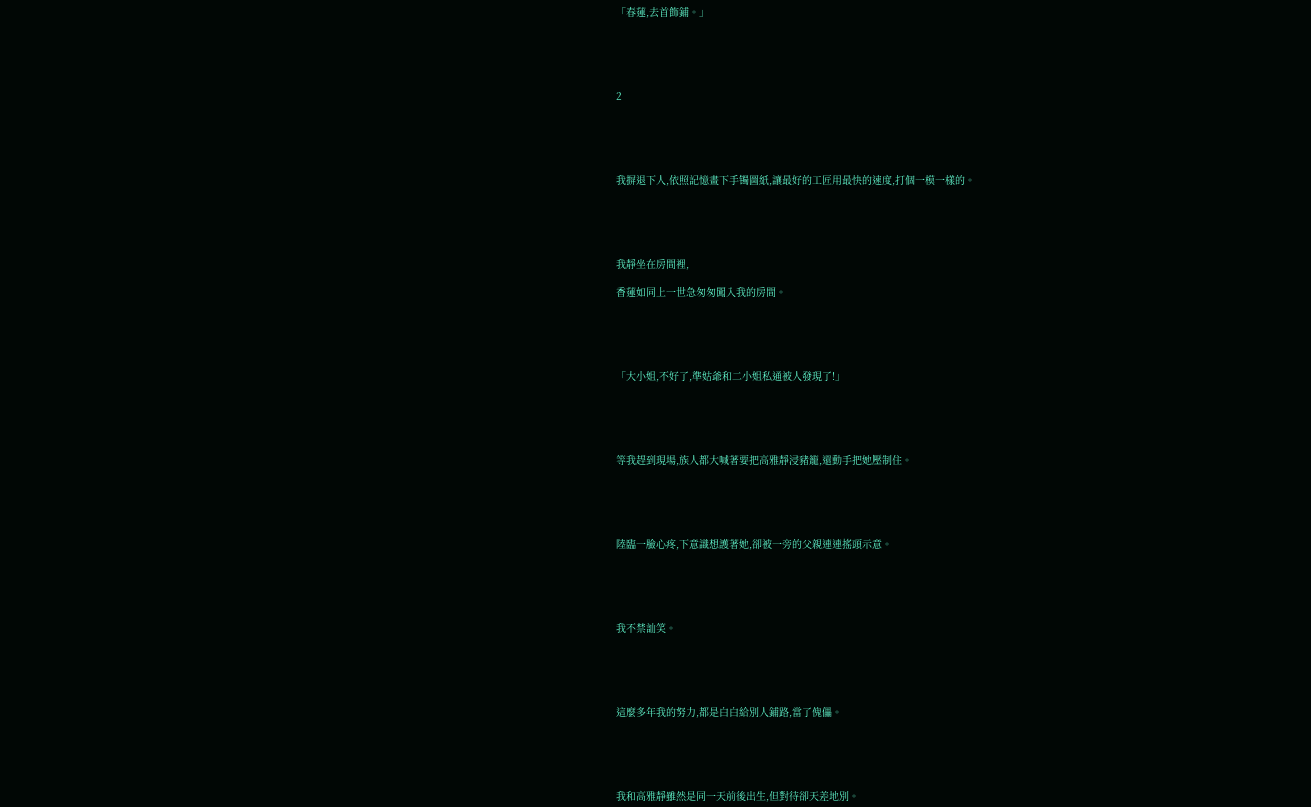「春蓮,去首飾鋪。」





2





我摒退下人,依照記憶畫下手镯圖紙,讓最好的工匠用最快的速度,打個一模一樣的。





我靜坐在房間裡,

香蓮如同上一世急匆匆闖入我的房間。





「大小姐,不好了,準姑爺和二小姐私通被人發現了!」





等我趕到現場,族人都大喊著要把高雅靜浸豬籠,還動手把她壓制住。





陸臨一臉心疼,下意識想護著她,卻被一旁的父親連連搖頭示意。





我不禁訕笑。





這麼多年我的努力,都是白白給別人鋪路,當了傀儡。





我和高雅靜雖然是同一天前後出生,但對待卻天差地別。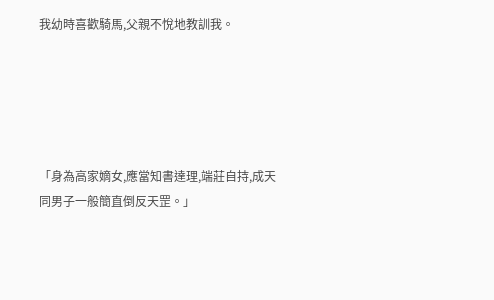我幼時喜歡騎馬,父親不悅地教訓我。





「身為高家嫡女,應當知書達理,端莊自持,成天同男子一般簡直倒反天罡。」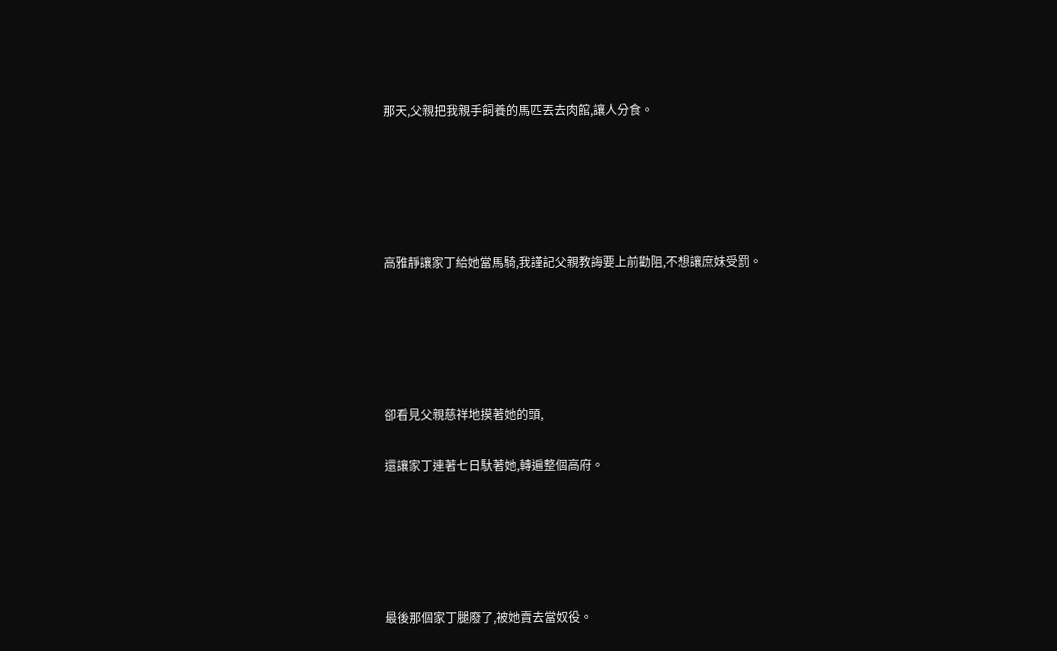那天,父親把我親手飼養的馬匹丟去肉館,讓人分食。





高雅靜讓家丁給她當馬騎,我謹記父親教誨要上前勸阻,不想讓庶妹受罰。





卻看見父親慈祥地摸著她的頭,

還讓家丁連著七日馱著她,轉遍整個高府。





最後那個家丁腿廢了,被她賣去當奴役。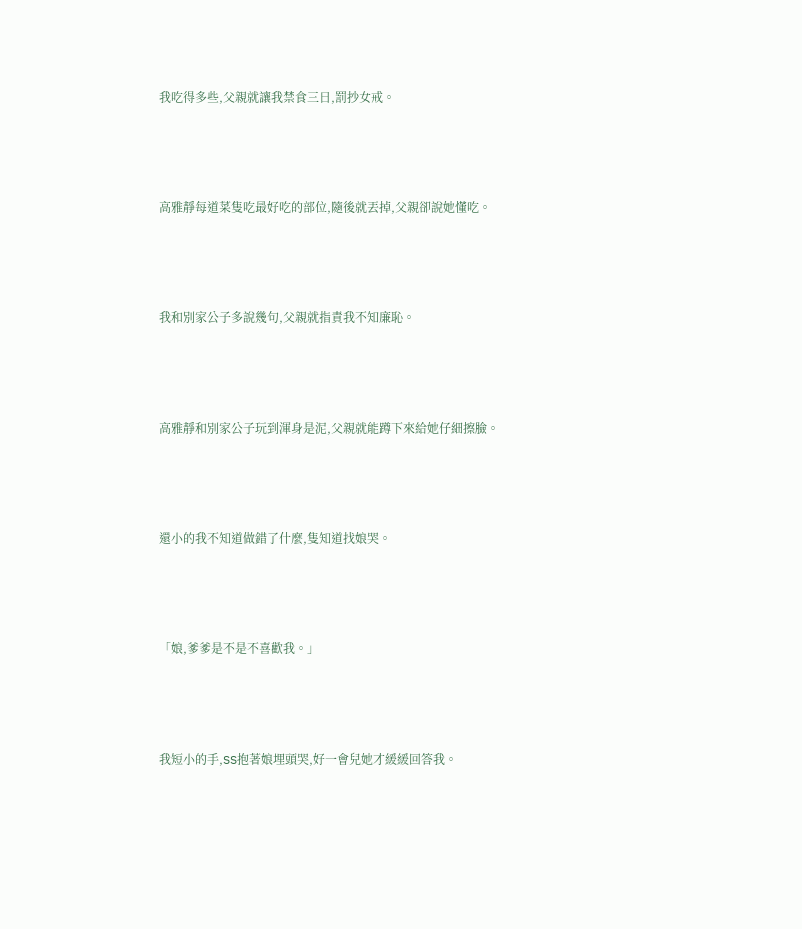我吃得多些,父親就讓我禁食三日,罰抄女戒。





高雅靜每道菜隻吃最好吃的部位,隨後就丟掉,父親卻說她懂吃。





我和別家公子多說幾句,父親就指責我不知廉恥。





高雅靜和別家公子玩到渾身是泥,父親就能蹲下來給她仔細擦臉。





還小的我不知道做錯了什麼,隻知道找娘哭。





「娘,爹爹是不是不喜歡我。」





我短小的手,SS抱著娘埋頭哭,好一會兒她才緩緩回答我。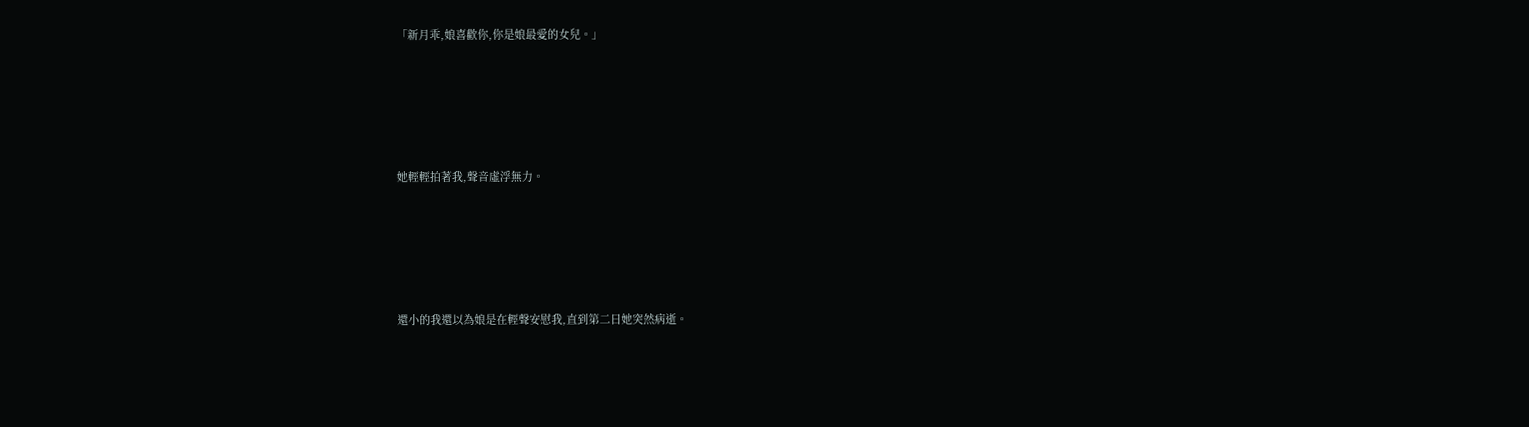「新月乖,娘喜歡你,你是娘最愛的女兒。」





她輕輕拍著我,聲音虛浮無力。





還小的我還以為娘是在輕聲安慰我,直到第二日她突然病逝。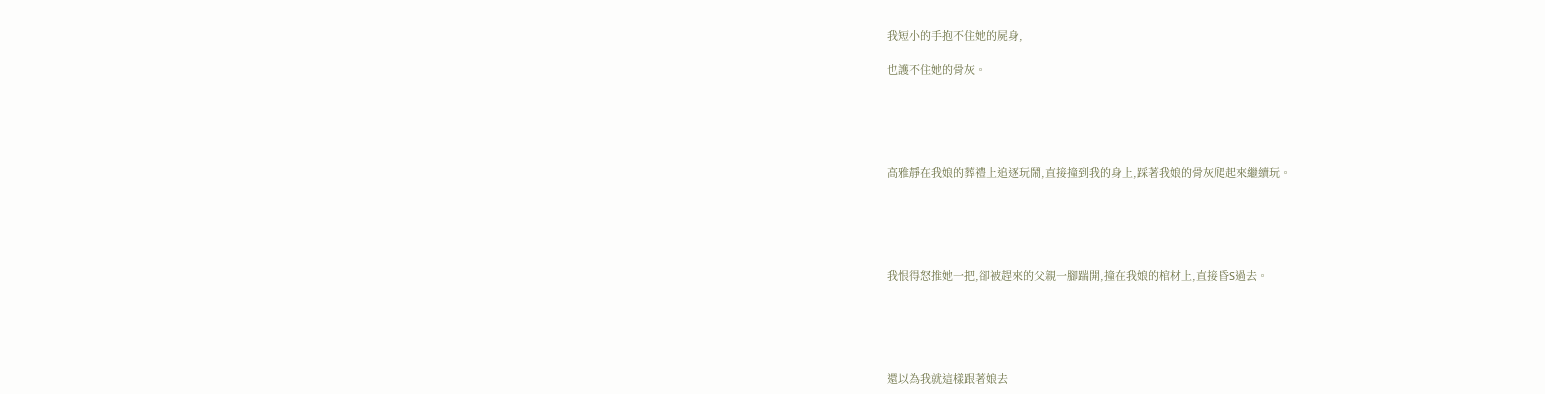我短小的手抱不住她的屍身,

也護不住她的骨灰。





高雅靜在我娘的葬禮上追逐玩鬧,直接撞到我的身上,踩著我娘的骨灰爬起來繼續玩。





我恨得怒推她一把,卻被趕來的父親一腳踹開,撞在我娘的棺材上,直接昏S過去。





還以為我就這樣跟著娘去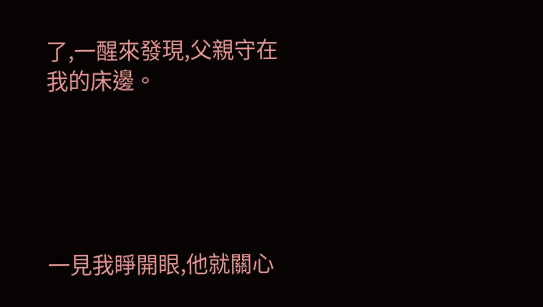了,一醒來發現,父親守在我的床邊。





一見我睜開眼,他就關心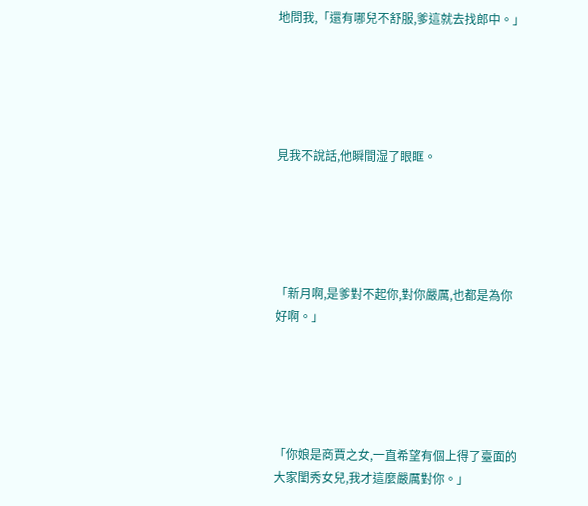地問我,「還有哪兒不舒服,爹這就去找郎中。」





見我不說話,他瞬間湿了眼眶。





「新月啊,是爹對不起你,對你嚴厲,也都是為你好啊。」





「你娘是商賈之女,一直希望有個上得了臺面的大家閨秀女兒,我才這麼嚴厲對你。」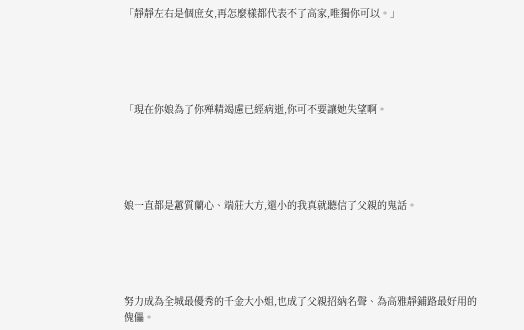「靜靜左右是個庶女,再怎麼樣都代表不了高家,唯獨你可以。」





「現在你娘為了你殚精竭慮已經病逝,你可不要讓她失望啊。





娘一直都是蕙質蘭心、端莊大方,還小的我真就聽信了父親的鬼話。





努力成為全城最優秀的千金大小姐,也成了父親招納名聲、為高雅靜鋪路最好用的傀儡。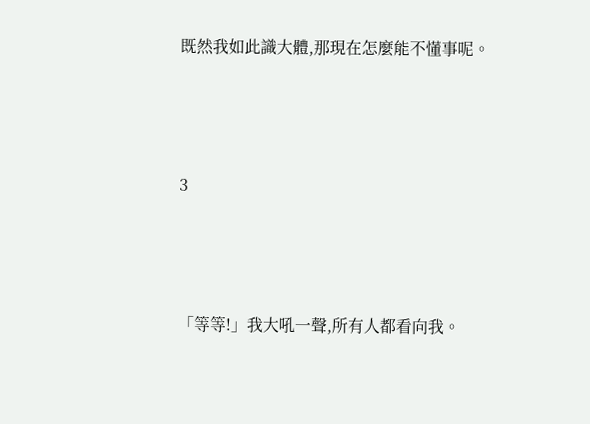既然我如此識大體,那現在怎麼能不懂事呢。





3





「等等!」我大吼一聲,所有人都看向我。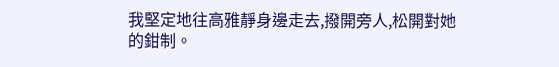我堅定地往高雅靜身邊走去,撥開旁人,松開對她的鉗制。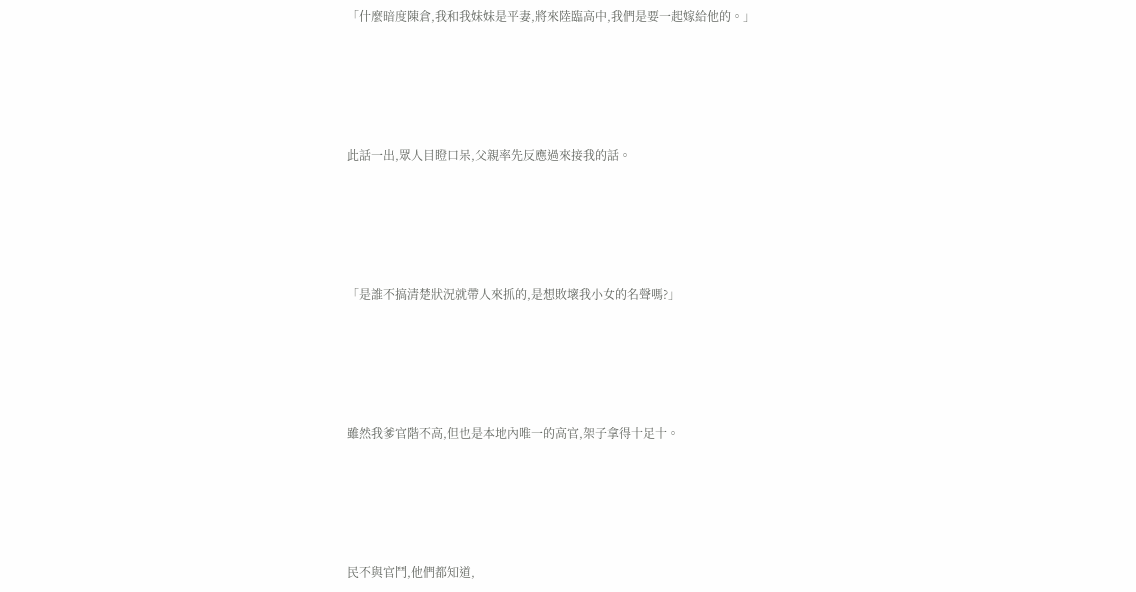「什麼暗度陳倉,我和我妹妹是平妻,將來陸臨高中,我們是要一起嫁給他的。」





此話一出,眾人目瞪口呆,父親率先反應過來接我的話。





「是誰不搞清楚狀況就帶人來抓的,是想敗壞我小女的名聲嗎?」





雖然我爹官階不高,但也是本地內唯一的高官,架子拿得十足十。





民不與官鬥,他們都知道,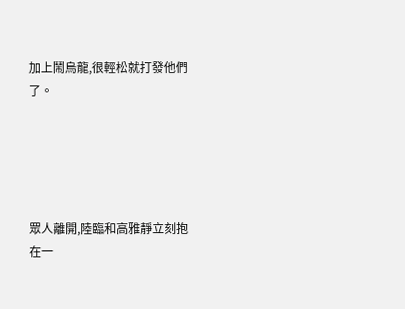加上鬧烏龍,很輕松就打發他們了。





眾人離開,陸臨和高雅靜立刻抱在一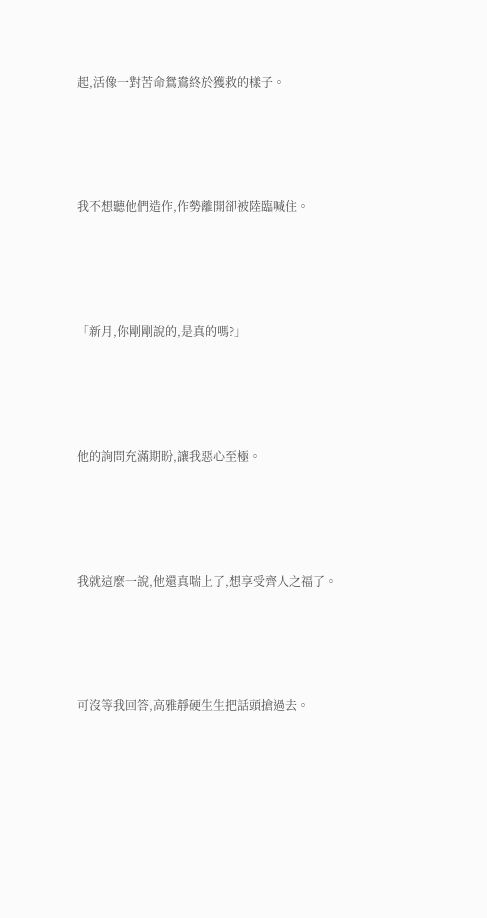起,活像一對苦命鴛鴦終於獲救的樣子。





我不想聽他們造作,作勢離開卻被陸臨喊住。





「新月,你剛剛說的,是真的嗎?」





他的詢問充滿期盼,讓我惡心至極。





我就這麼一說,他還真喘上了,想享受齊人之福了。





可沒等我回答,高雅靜硬生生把話頭搶過去。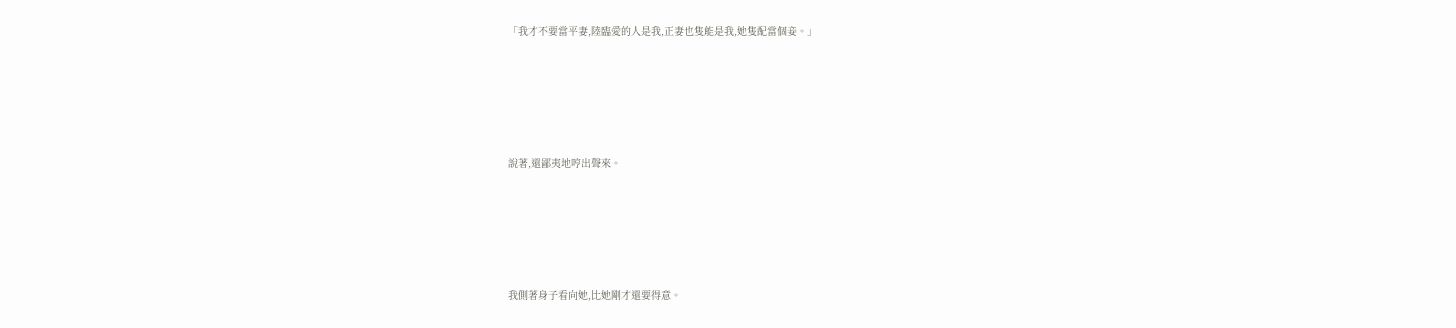「我才不要當平妻,陸臨愛的人是我,正妻也隻能是我,她隻配當個妾。」





說著,還鄙夷地哼出聲來。





我側著身子看向她,比她剛才還要得意。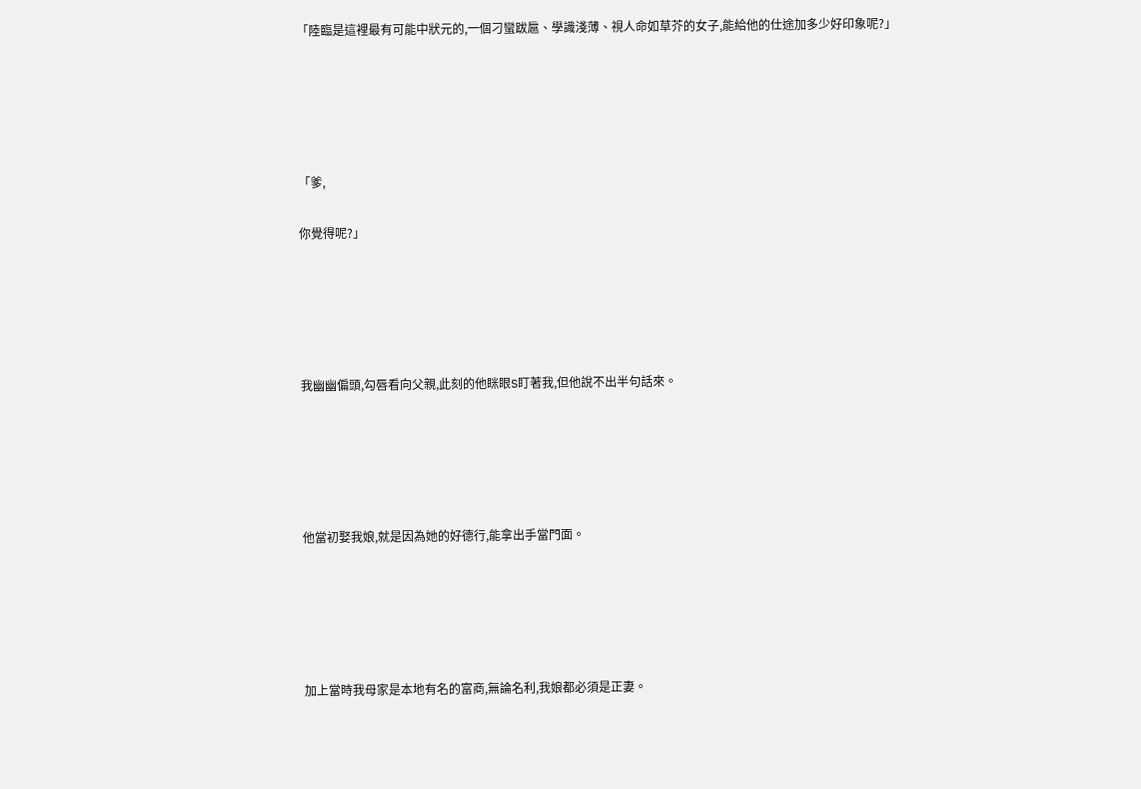「陸臨是這裡最有可能中狀元的,一個刁蠻跋扈、學識淺薄、視人命如草芥的女子,能給他的仕途加多少好印象呢?」





「爹,

你覺得呢?」





我幽幽偏頭,勾唇看向父親,此刻的他眯眼S盯著我,但他說不出半句話來。





他當初娶我娘,就是因為她的好德行,能拿出手當門面。





加上當時我母家是本地有名的富商,無論名利,我娘都必須是正妻。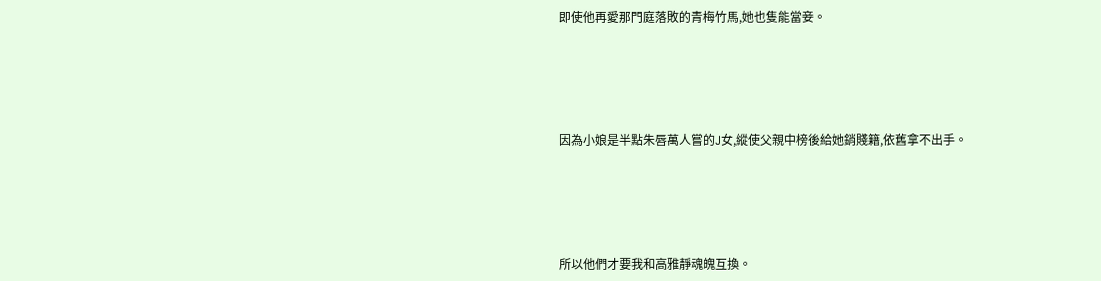即使他再愛那門庭落敗的青梅竹馬,她也隻能當妾。





因為小娘是半點朱唇萬人嘗的J女,縱使父親中榜後給她銷賤籍,依舊拿不出手。





所以他們才要我和高雅靜魂魄互換。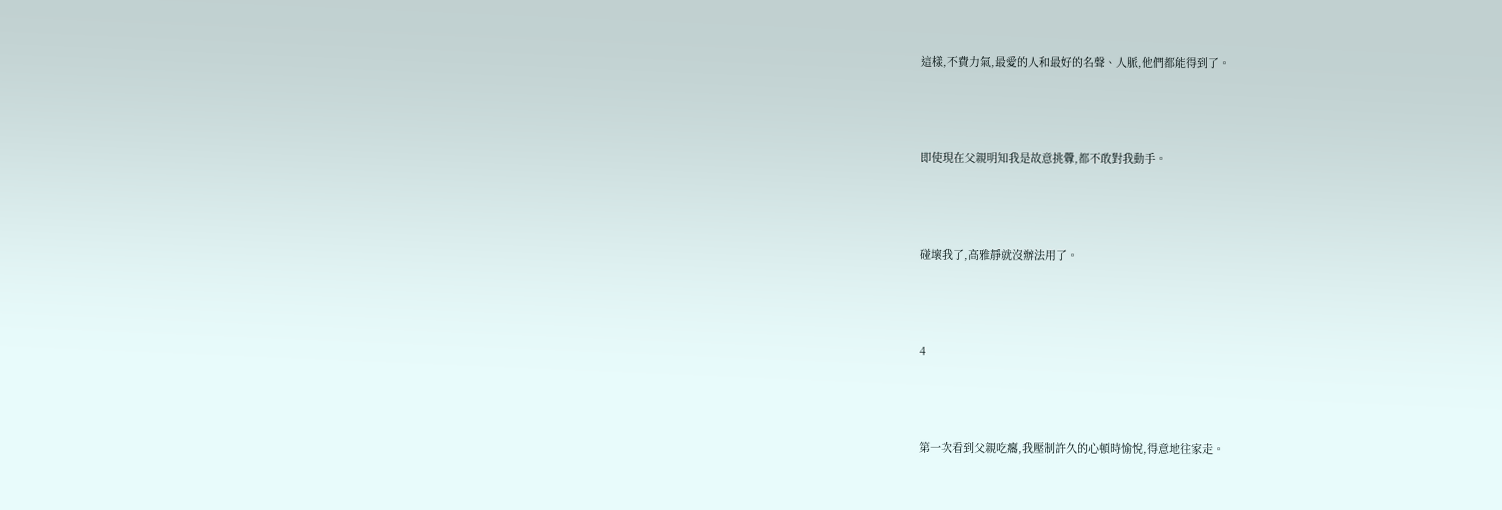這樣,不費力氣,最愛的人和最好的名聲、人脈,他們都能得到了。





即使現在父親明知我是故意挑釁,都不敢對我動手。





碰壞我了,高雅靜就沒辦法用了。





4





第一次看到父親吃癟,我壓制許久的心頓時愉悅,得意地往家走。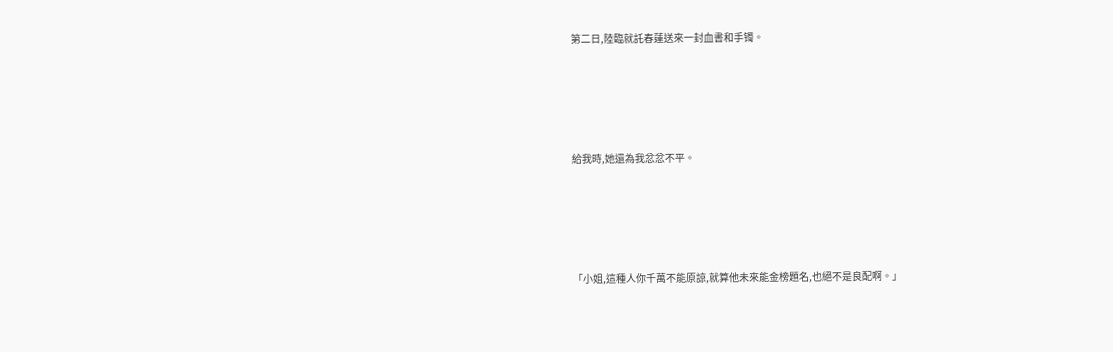第二日,陸臨就託春蓮送來一封血書和手镯。





給我時,她還為我忿忿不平。





「小姐,這種人你千萬不能原諒,就算他未來能金榜題名,也絕不是良配啊。」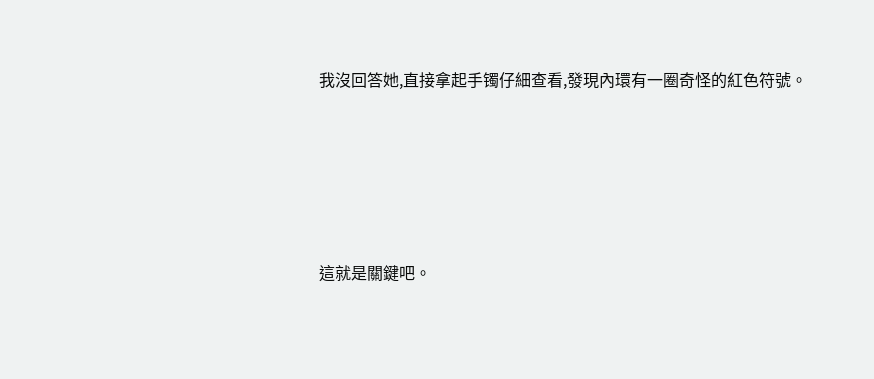我沒回答她,直接拿起手镯仔細查看,發現內環有一圈奇怪的紅色符號。





這就是關鍵吧。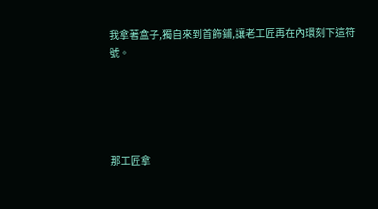我拿著盒子,獨自來到首飾鋪,讓老工匠再在內環刻下這符號。





那工匠拿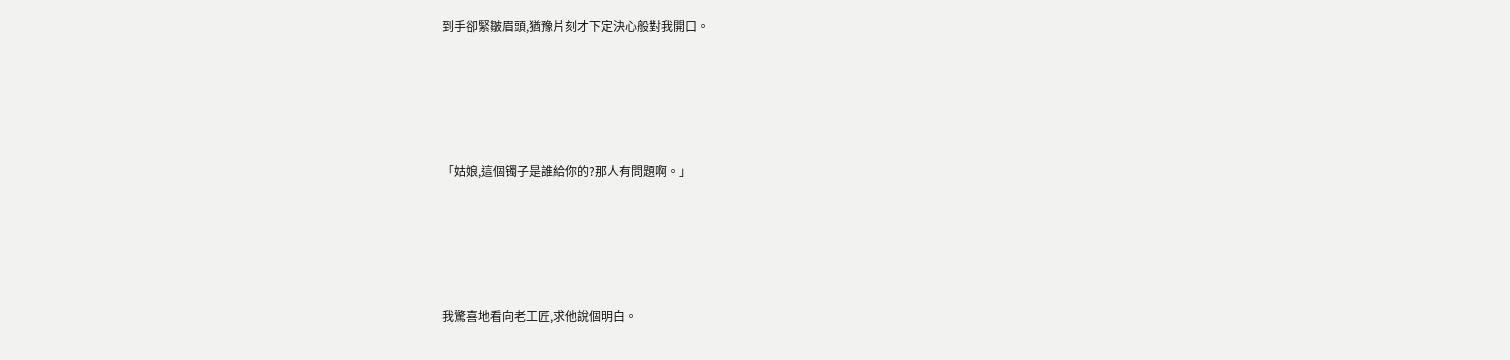到手卻緊皺眉頭,猶豫片刻才下定決心般對我開口。





「姑娘,這個镯子是誰給你的?那人有問題啊。」





我驚喜地看向老工匠,求他說個明白。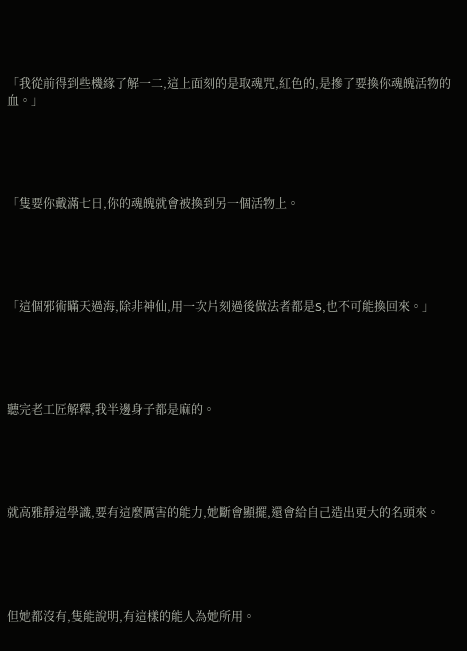「我從前得到些機緣了解一二,這上面刻的是取魂咒,紅色的,是摻了要換你魂魄活物的血。」





「隻要你戴滿七日,你的魂魄就會被換到另一個活物上。





「這個邪術瞞天過海,除非神仙,用一次片刻過後做法者都是S,也不可能換回來。」





聽完老工匠解釋,我半邊身子都是麻的。





就高雅靜這學識,要有這麼厲害的能力,她斷會顯擺,還會給自己造出更大的名頭來。





但她都沒有,隻能說明,有這樣的能人為她所用。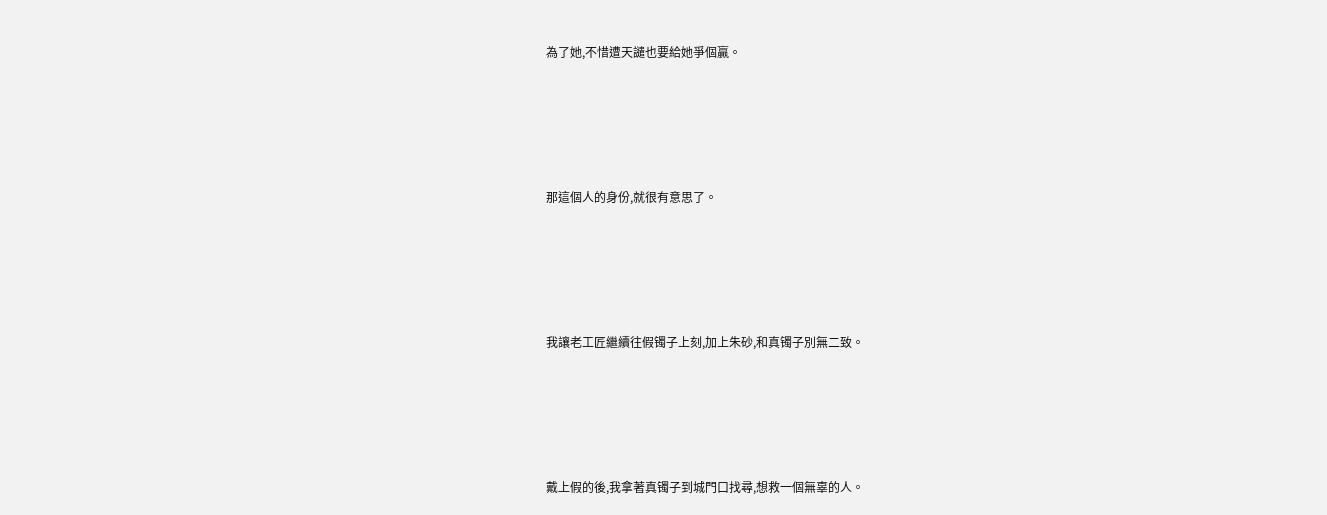為了她,不惜遭天譴也要給她爭個贏。





那這個人的身份,就很有意思了。





我讓老工匠繼續往假镯子上刻,加上朱砂,和真镯子別無二致。





戴上假的後,我拿著真镯子到城門口找尋,想救一個無辜的人。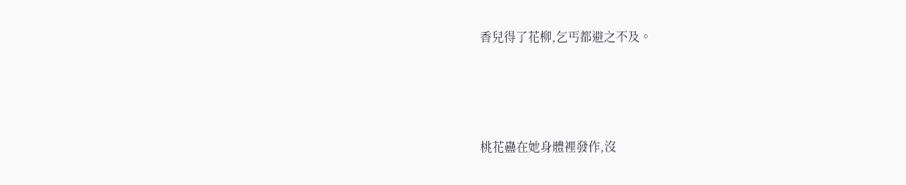香兒得了花柳,乞丐都避之不及。





桃花蠱在她身體裡發作,沒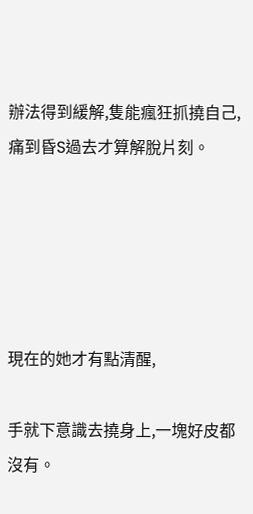辦法得到緩解,隻能瘋狂抓撓自己,痛到昏S過去才算解脫片刻。





現在的她才有點清醒,

手就下意識去撓身上,一塊好皮都沒有。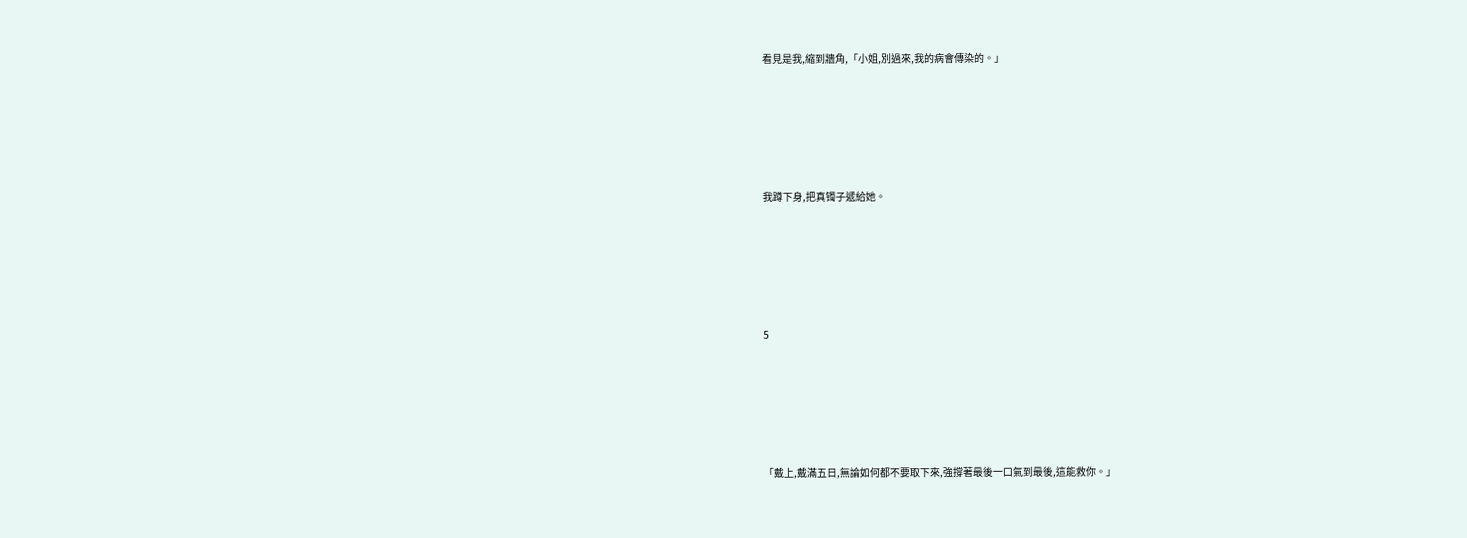看見是我,縮到牆角,「小姐,別過來,我的病會傳染的。」





我蹲下身,把真镯子遞給她。





5





「戴上,戴滿五日,無論如何都不要取下來,強撐著最後一口氣到最後,這能救你。」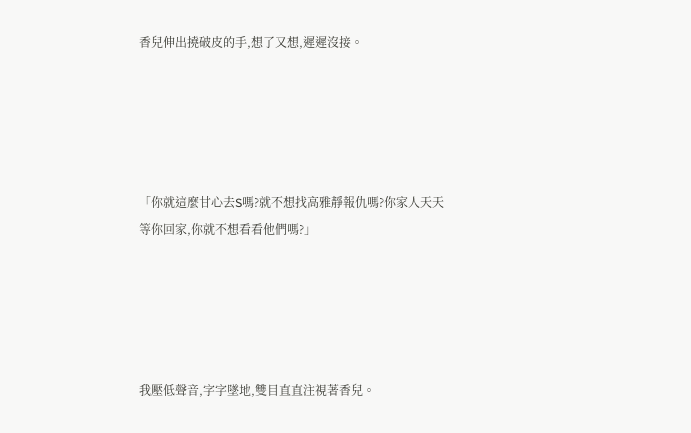香兒伸出撓破皮的手,想了又想,遲遲沒接。





「你就這麼甘心去S嗎?就不想找高雅靜報仇嗎?你家人天天等你回家,你就不想看看他們嗎?」





我壓低聲音,字字墜地,雙目直直注視著香兒。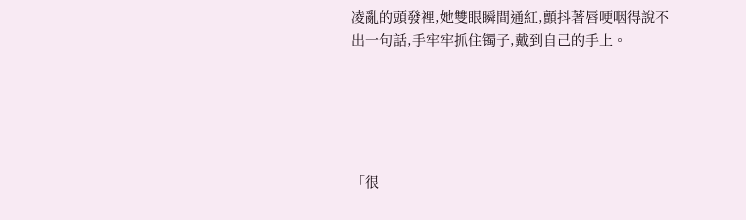凌亂的頭發裡,她雙眼瞬間通紅,顫抖著唇哽咽得說不出一句話,手牢牢抓住镯子,戴到自己的手上。





「很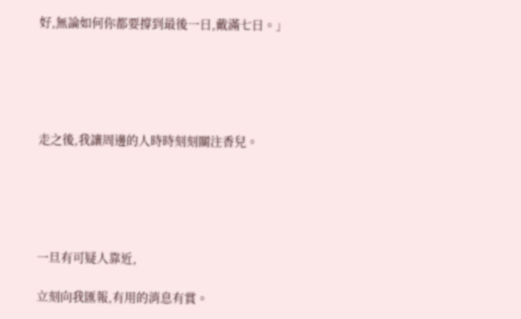好,無論如何你都要撐到最後一日,戴滿七日。」





走之後,我讓周邊的人時時刻刻關注香兒。





一旦有可疑人靠近,

立刻向我匯報,有用的消息有賞。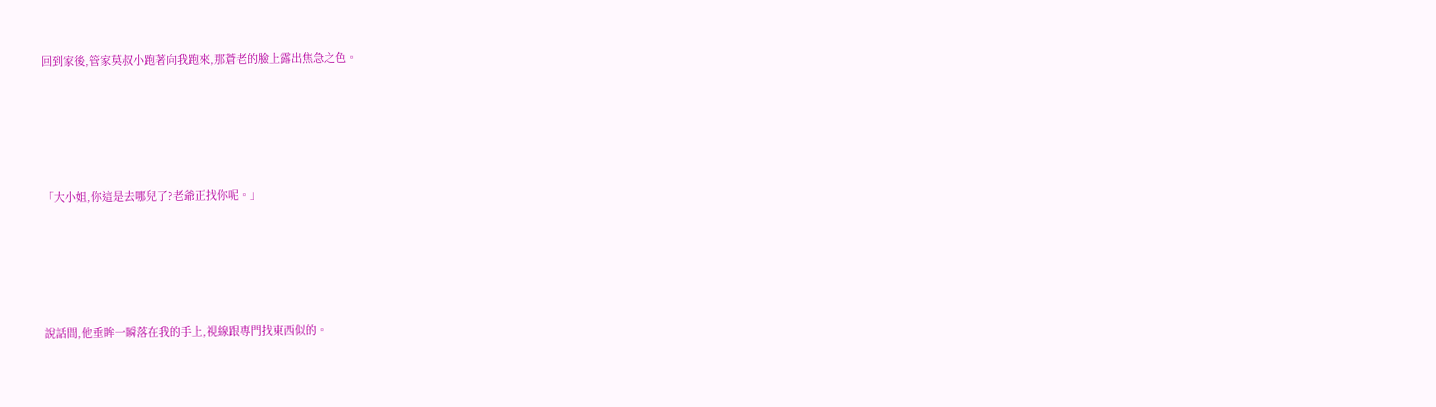回到家後,管家莫叔小跑著向我跑來,那蒼老的臉上露出焦急之色。





「大小姐,你這是去哪兒了?老爺正找你呢。」





說話間,他垂眸一瞬落在我的手上,視線跟專門找東西似的。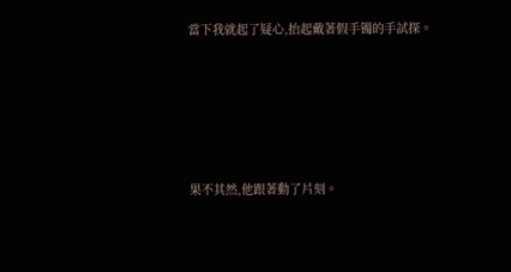當下我就起了疑心,抬起戴著假手镯的手試探。





果不其然,他跟著動了片刻。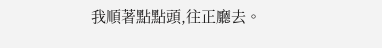我順著點點頭,往正廳去。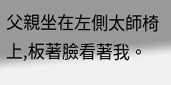父親坐在左側太師椅上,板著臉看著我。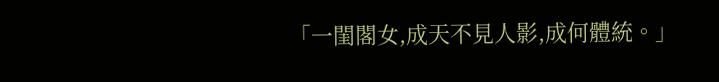「一閨閣女,成天不見人影,成何體統。」